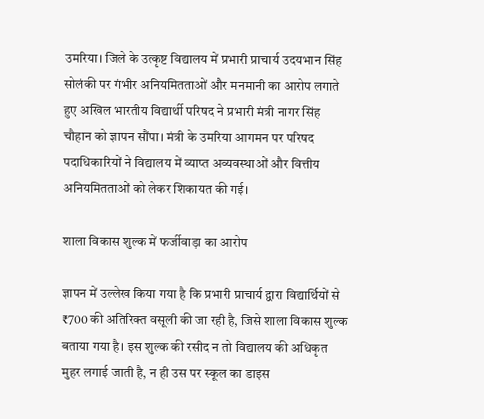उमरिया। जिले के उत्कृष्ट विद्यालय में प्रभारी प्राचार्य उदयभान सिंह सोलंकी पर गंभीर अनियमितताओं और मनमानी का आरोप लगाते हुए अखिल भारतीय विद्यार्थी परिषद ने प्रभारी मंत्री नागर सिंह चौहान को ज्ञापन सौंपा। मंत्री के उमरिया आगमन पर परिषद पदाधिकारियों ने विद्यालय में व्याप्त अव्यवस्थाओं और वित्तीय अनियमितताओं को लेकर शिकायत की गई।

शाला विकास शुल्क में फर्जीवाड़ा का आरोप

ज्ञापन में उल्लेख किया गया है कि प्रभारी प्राचार्य द्वारा विद्यार्थियों से ₹700 की अतिरिक्त वसूली की जा रही है, जिसे शाला विकास शुल्क बताया गया है। इस शुल्क की रसीद न तो विद्यालय की अधिकृत मुहर लगाई जाती है, न ही उस पर स्‍कूल का डाइस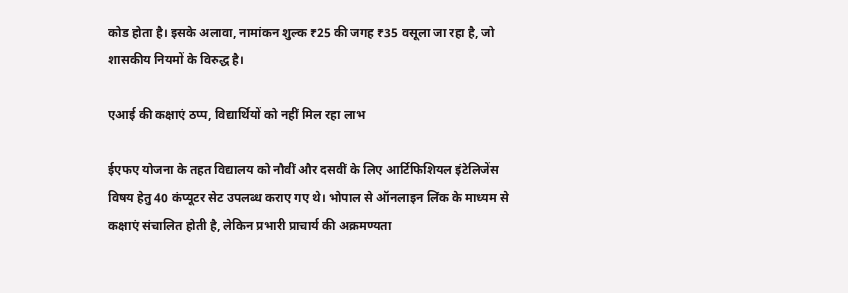कोड होता है। इसके अलावा, नामांकन शुल्क ₹25 की जगह ₹35 वसूला जा रहा है, जो शासकीय नियमों के विरुद्ध है।

एआई की कक्षाएं ठप्‍प, विद्यार्थियों को नहीं मिल रहा लाभ

ईएफए योजना के तहत विद्यालय को नौवीं और दसवीं के लिए आर्टिफिशियल इंटेलिजेंस विषय हेतु 40 कंप्यूटर सेट उपलब्ध कराए गए थे। भोपाल से ऑनलाइन लिंक के माध्यम से कक्षाएं संचालित होती है, लेकिन प्रभारी प्राचार्य की अक्रमण्‍यता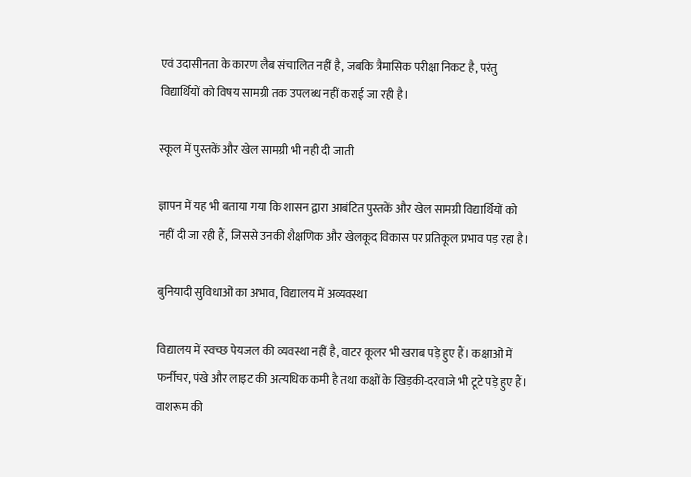एवं उदासीनता के कारण लैब संचालित नहीं है, जबकि त्रैमासिक परीक्षा निकट है, परंतु विद्यार्थियों को विषय सामग्री तक उपलब्ध नहीं कराई जा रही है।

स्‍कूल में पुस्तकें और खेल सामग्री भी नही दी जाती

ज्ञापन में यह भी बताया गया कि शासन द्वारा आबंटित पुस्तकें और खेल सामग्री विद्यार्थियों को नहीं दी जा रही हैं, जिससे उनकी शैक्षणिक और खेलकूद विकास पर प्रतिकूल प्रभाव पड़ रहा है।

बुनियादी सुविधाओं का अभाव, विद्यालय में अव्यवस्था

विद्यालय में स्‍वच्‍छ पेयजल की व्यवस्था नहीं है, वाटर कूलर भी खराब पड़े हुए हैं। कक्षाओं में फर्नीचर, पंखे और लाइट की अत्‍यधिक कमी है तथा कक्षों के खिड़की-दरवाजे भी टूटे पड़े हुए हैं। वाशरूम की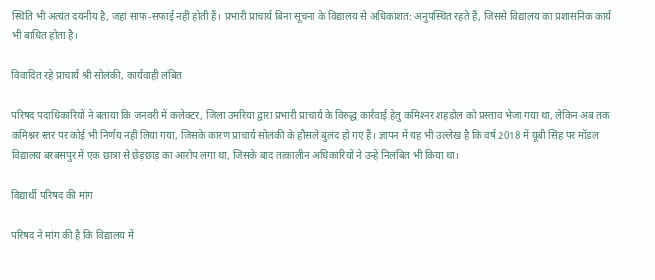स्थिति भी अत्यंत दयनीय है, जहां साफ-सफाई नहीं होती हैं। प्रभारी प्राचार्य बिना सूचना के विद्यालय से अधिकांशत: अनुपस्थित रहते हैं, जिससे विद्यालय का प्रशासनिक कार्य भी बाधित होता है।

विवादित रहे प्राचार्य श्री सोलंकी, कार्यवाही लंबित

परिषद पदाधिकारियों ने बताया कि जनवरी में कलेक्टर, जिला उमरिया द्वारा प्रभारी प्राचार्य के विरुद्ध कार्रवाई हेतु कमिश्‍नर शहडोल को प्रस्ताव भेजा गया था, लेकिन अब तक कमिश्नर स्तर पर कोई भी निर्णय नहीं लिया गया, जिसके कारण प्राचार्य सोलंकी के हौसले बुलंद हो गए हैं। ज्ञापन में यह भी उल्लेख है कि वर्ष 2018 में यूबी सिंह पर मॉडल विद्यालय बरबसपुर में एक छात्रा से छेड़छाड़ का आरोप लगा था, जिसके बाद तत्कालीन अधिकारियों ने उन्हें निलंबित भी किया था।

विद्यार्थी परिषद की मांग

परिषद ने मांग की है कि विद्यालय में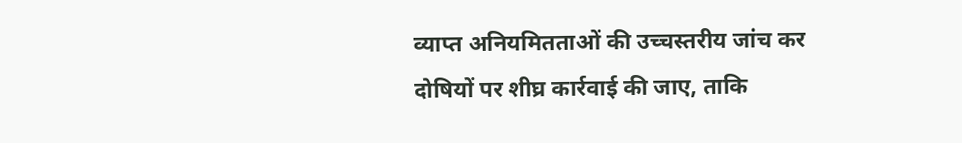व्याप्त अनियमितताओं की उच्चस्तरीय जांच कर दोषियों पर शीघ्र कार्रवाई की जाए, ताकि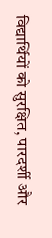विद्यार्थियों को सुरक्षित, पारदर्शी और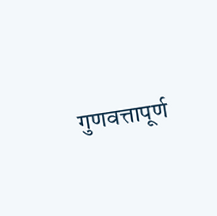गुणवत्तापूर्ण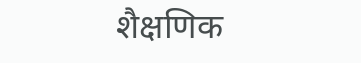शैक्षणिक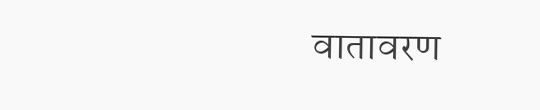वातावरण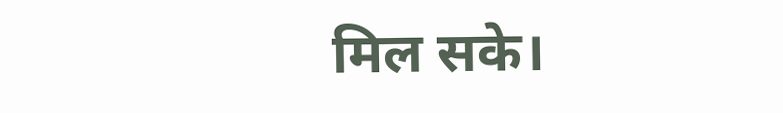मिल सके।